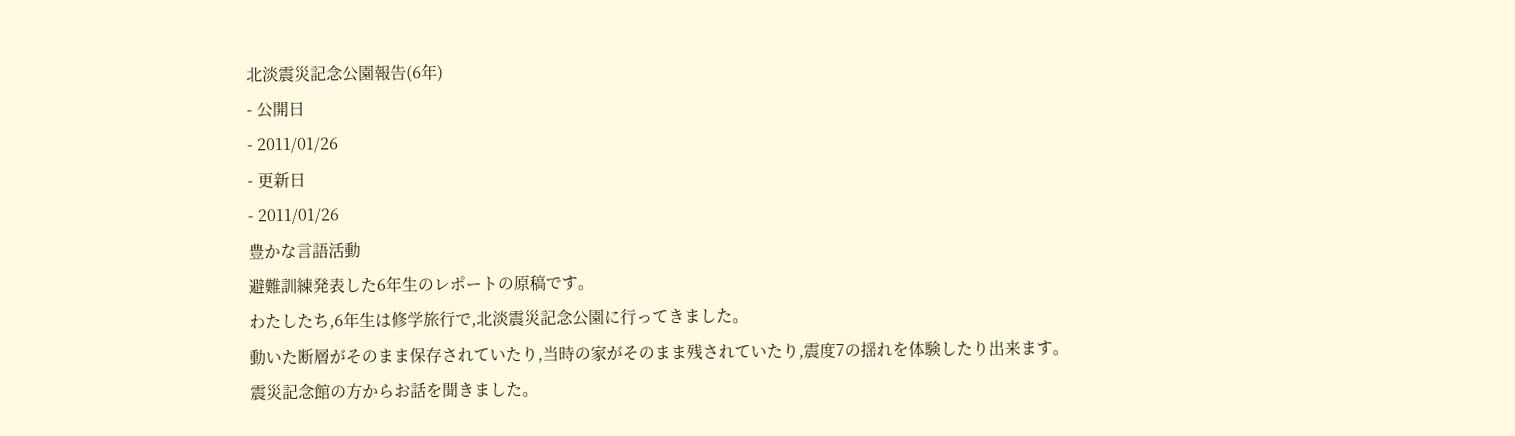北淡震災記念公園報告(6年)
- 公開日
- 2011/01/26
- 更新日
- 2011/01/26
豊かな言語活動
避難訓練発表した6年生のレポートの原稿です。
わたしたち,6年生は修学旅行で,北淡震災記念公園に行ってきました。
動いた断層がそのまま保存されていたり,当時の家がそのまま残されていたり,震度7の揺れを体験したり出来ます。
震災記念館の方からお話を聞きました。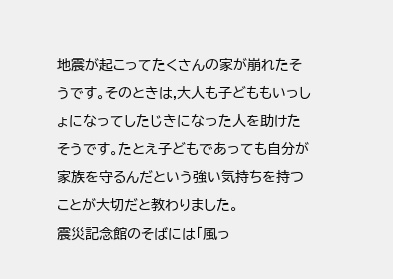地震が起こってたくさんの家が崩れたそうです。そのときは,大人も子どももいっしょになってしたじきになった人を助けたそうです。たとえ子どもであっても自分が家族を守るんだという強い気持ちを持つことが大切だと教わりました。
震災記念館のそばには「風っ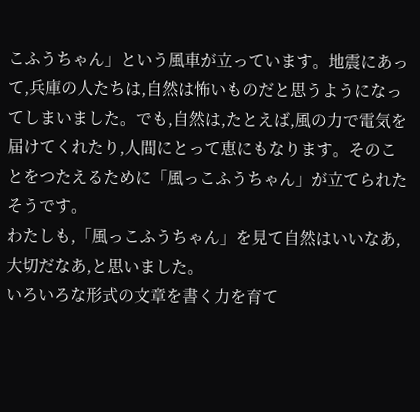こふうちゃん」という風車が立っています。地震にあって,兵庫の人たちは,自然は怖いものだと思うようになってしまいました。でも,自然は,たとえば,風の力で電気を届けてくれたり,人間にとって恵にもなります。そのことをつたえるために「風っこふうちゃん」が立てられたそうです。
わたしも,「風っこふうちゃん」を見て自然はいいなあ,大切だなあ,と思いました。
いろいろな形式の文章を書く力を育て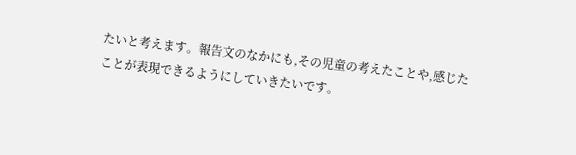たいと考えます。報告文のなかにも,その児童の考えたことや,感じたことが表現できるようにしていきたいです。